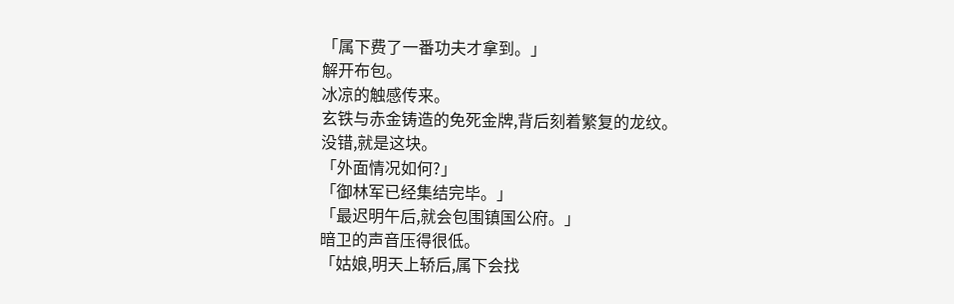「属下费了一番功夫才拿到。」
解开布包。
冰凉的触感传来。
玄铁与赤金铸造的免死金牌,背后刻着繁复的龙纹。
没错,就是这块。
「外面情况如何?」
「御林军已经集结完毕。」
「最迟明午后,就会包围镇国公府。」
暗卫的声音压得很低。
「姑娘,明天上轿后,属下会找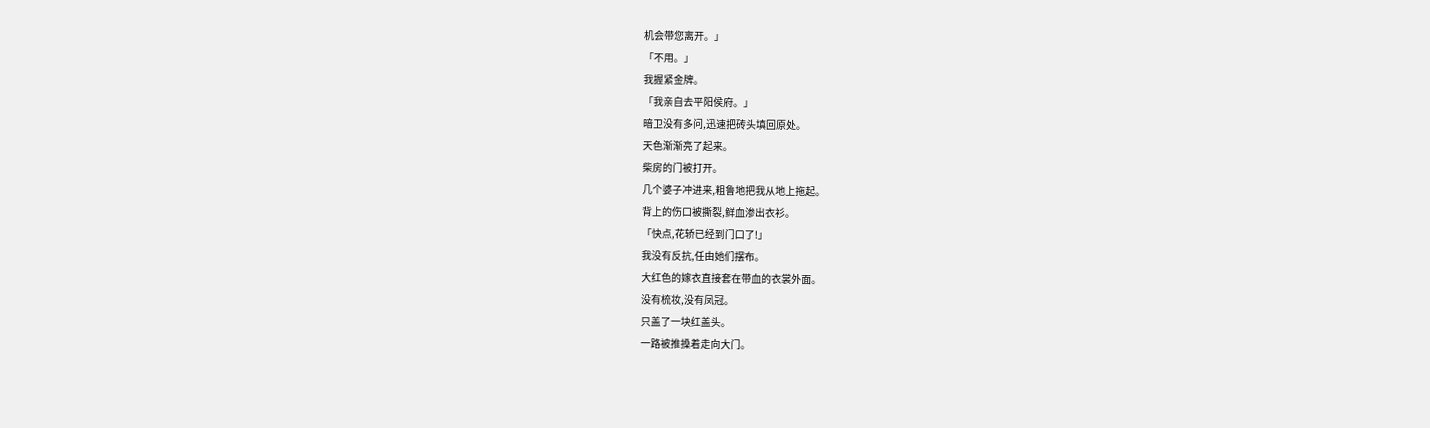机会带您离开。」
「不用。」
我握紧金牌。
「我亲自去平阳侯府。」
暗卫没有多问,迅速把砖头填回原处。
天色渐渐亮了起来。
柴房的门被打开。
几个婆子冲进来,粗鲁地把我从地上拖起。
背上的伤口被撕裂,鲜血渗出衣衫。
「快点,花轿已经到门口了!」
我没有反抗,任由她们摆布。
大红色的嫁衣直接套在带血的衣裳外面。
没有梳妆,没有凤冠。
只盖了一块红盖头。
一路被推搡着走向大门。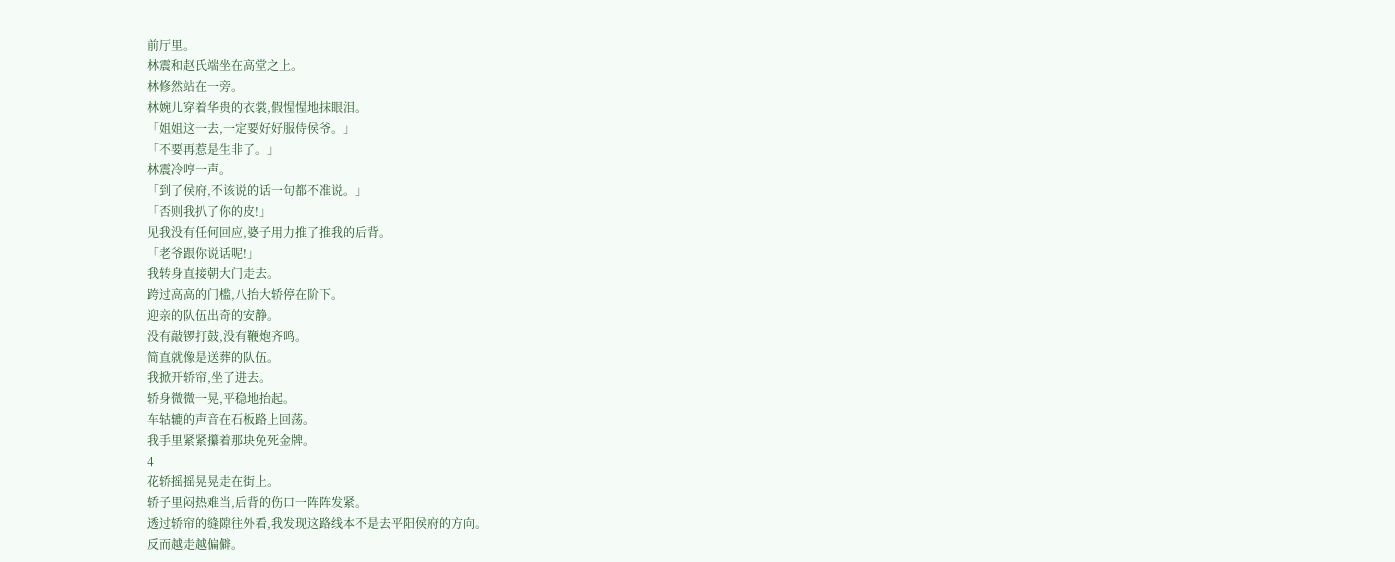前厅里。
林震和赵氏端坐在高堂之上。
林修然站在一旁。
林婉儿穿着华贵的衣裳,假惺惺地抹眼泪。
「姐姐这一去,一定要好好服侍侯爷。」
「不要再惹是生非了。」
林震冷哼一声。
「到了侯府,不该说的话一句都不准说。」
「否则我扒了你的皮!」
见我没有任何回应,婆子用力推了推我的后背。
「老爷跟你说话呢!」
我转身直接朝大门走去。
跨过高高的门槛,八抬大轿停在阶下。
迎亲的队伍出奇的安静。
没有敲锣打鼓,没有鞭炮齐鸣。
简直就像是送葬的队伍。
我掀开轿帘,坐了进去。
轿身微微一晃,平稳地抬起。
车轱辘的声音在石板路上回荡。
我手里紧紧攥着那块免死金牌。
4
花轿摇摇晃晃走在街上。
轿子里闷热难当,后背的伤口一阵阵发紧。
透过轿帘的缝隙往外看,我发现这路线本不是去平阳侯府的方向。
反而越走越偏僻。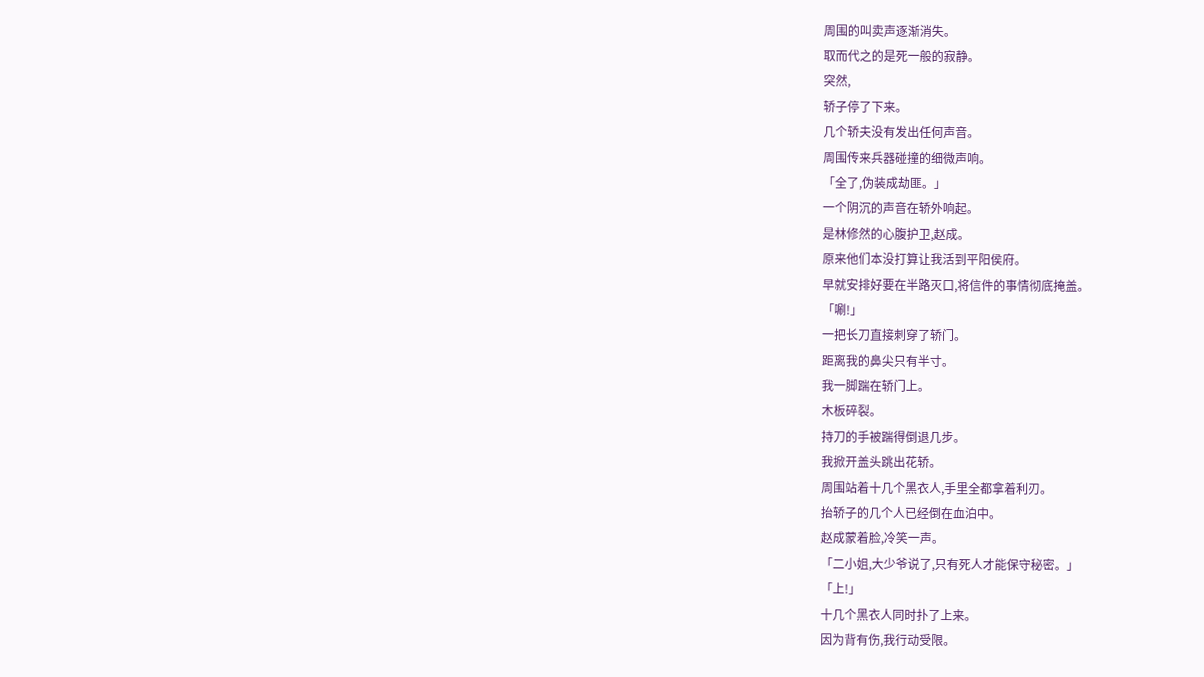周围的叫卖声逐渐消失。
取而代之的是死一般的寂静。
突然,
轿子停了下来。
几个轿夫没有发出任何声音。
周围传来兵器碰撞的细微声响。
「全了,伪装成劫匪。」
一个阴沉的声音在轿外响起。
是林修然的心腹护卫,赵成。
原来他们本没打算让我活到平阳侯府。
早就安排好要在半路灭口,将信件的事情彻底掩盖。
「唰!」
一把长刀直接刺穿了轿门。
距离我的鼻尖只有半寸。
我一脚踹在轿门上。
木板碎裂。
持刀的手被踹得倒退几步。
我掀开盖头跳出花轿。
周围站着十几个黑衣人,手里全都拿着利刃。
抬轿子的几个人已经倒在血泊中。
赵成蒙着脸,冷笑一声。
「二小姐,大少爷说了,只有死人才能保守秘密。」
「上!」
十几个黑衣人同时扑了上来。
因为背有伤,我行动受限。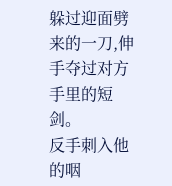躲过迎面劈来的一刀,伸手夺过对方手里的短剑。
反手刺入他的咽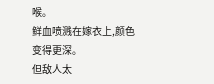喉。
鲜血喷溅在嫁衣上,颜色变得更深。
但敌人太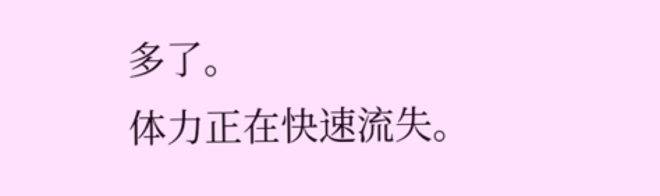多了。
体力正在快速流失。